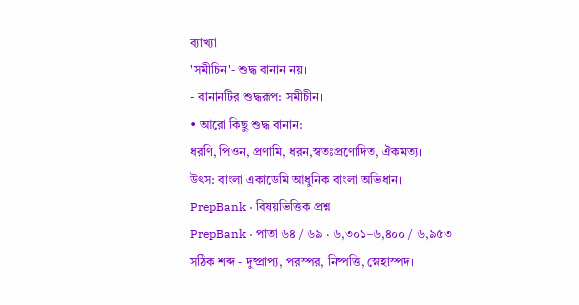ব্যাখ্যা
'সমীচিন'- শুদ্ধ বানান নয়।
- বানানটির শুদ্ধরূপ: সমীচীন।
• আরো কিছু শুদ্ধ বানান:
ধরণি, পিওন, প্রণামি, ধরন,স্বতঃপ্রণোদিত, ঐকমত্য।
উৎস: বাংলা একাডেমি আধুনিক বাংলা অভিধান।
PrepBank · বিষয়ভিত্তিক প্রশ্ন
PrepBank · পাতা ৬৪ / ৬৯ · ৬,৩০১–৬,৪০০ / ৬,৯৫৩
সঠিক শব্দ - দুষ্প্রাপ্য, পরস্পর, নিষ্পত্তি, স্নেহাস্পদ।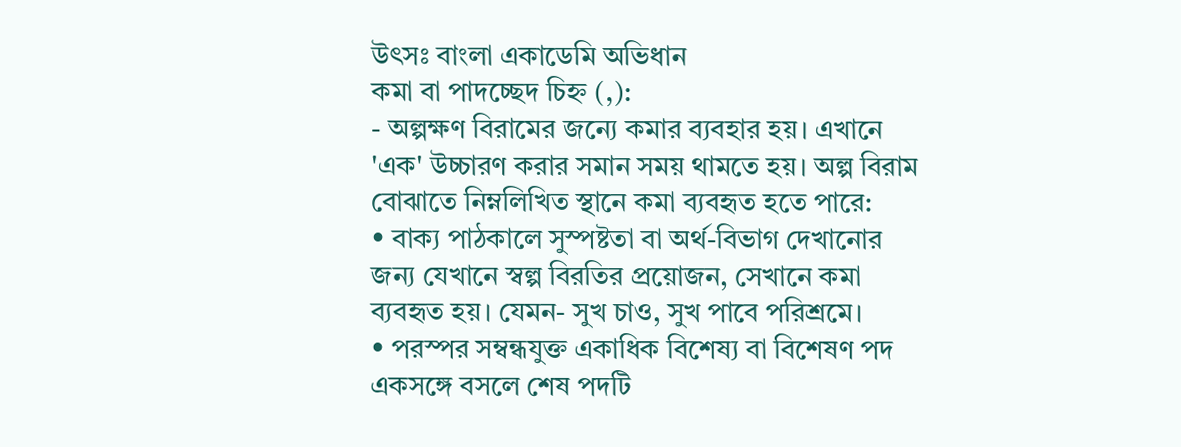উৎসঃ বাংলা একাডেমি অভিধান
কমা বা পাদচ্ছেদ চিহ্ন (,):
- অল্পক্ষণ বিরামের জন্যে কমার ব্যবহার হয়। এখানে 'এক' উচ্চারণ করার সমান সময় থামতে হয়। অল্প বিরাম বোঝাতে নিম্নলিখিত স্থানে কমা ব্যবহৃত হতে পারে:
• বাক্য পাঠকালে সুস্পষ্টতা বা অর্থ-বিভাগ দেখানোর জন্য যেখানে স্বল্প বিরতির প্রয়োজন, সেখানে কমা ব্যবহৃত হয়। যেমন- সুখ চাও, সুখ পাবে পরিশ্রমে।
• পরস্পর সম্বন্ধযুক্ত একাধিক বিশেষ্য বা বিশেষণ পদ একসঙ্গে বসলে শেষ পদটি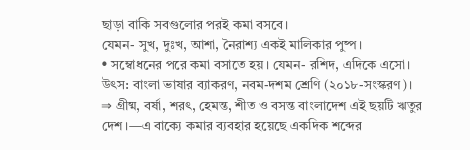ছাড়া বাকি সবগুলোর পরই কমা বসবে।
যেমন- সুখ, দুঃখ, আশা, নৈরাশ্য একই মালিকার পুষ্প।
• সম্বোধনের পরে কমা বসাতে হয়। যেমন- রশিদ, এদিকে এসো।
উৎস: বাংলা ভাষার ব্যাকরণ, নবম-দশম শ্রেণি (২০১৮-সংস্করণ)।
⇒ গ্রীষ্ম, বর্ষা, শরৎ, হেমন্ত, শীত ও বসন্ত বাংলাদেশ এই ছয়টি ঋতুর দেশ।—এ বাক্যে কমার ব্যবহার হয়েছে একদিক শব্দের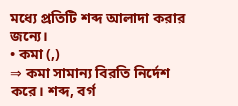মধ্যে প্রতিটি শব্দ আলাদা করার জন্যে।
• কমা (,)
⇒ কমা সামান্য বিরতি নির্দেশ করে। শব্দ, বর্গ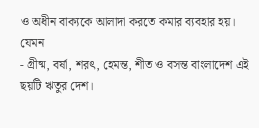ও অধীন বাক্যকে আলাদা করতে কমার ব্যবহার হয়।
যেমন
- গ্রীষ্ম, বর্ষা, শরৎ, হেমন্ত, শীত ও বসন্ত বাংলাদেশ এই ছয়টি ঋতুর দেশ।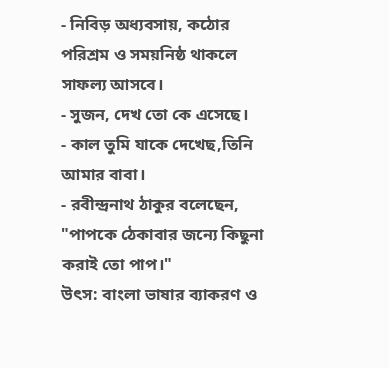- নিবিড় অধ্যবসায়, কঠোর পরিশ্রম ও সময়নিষ্ঠ থাকলে সাফল্য আসবে।
- সুজন, দেখ তো কে এসেছে।
- কাল তুমি যাকে দেখেছ,তিনি আমার বাবা।
- রবীন্দ্রনাথ ঠাকুর বলেছেন, "পাপকে ঠেকাবার জন্যে কিছুনা করাই তো পাপ।"
উৎস: বাংলা ভাষার ব্যাকরণ ও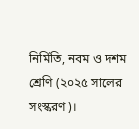নির্মিতি, নবম ও দশম শ্রেণি (২০২৫ সালের সংস্করণ)।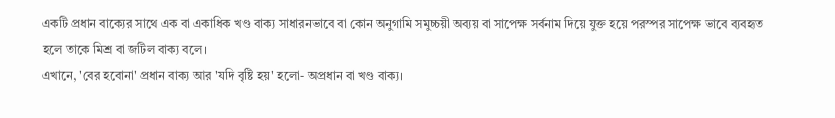একটি প্রধান বাক্যের সাথে এক বা একাধিক খণ্ড বাক্য সাধারনভাবে বা কোন অনুগামি সমুচ্চয়ী অব্যয় বা সাপেক্ষ সর্বনাম দিয়ে যুক্ত হয়ে পরস্পর সাপেক্ষ ভাবে ব্যবহৃত হলে তাকে মিশ্র বা জটিল বাক্য বলে।
এখানে, 'বের হবোনা' প্রধান বাক্য আর 'যদি বৃষ্টি হয়' হলো- অপ্রধান বা খণ্ড বাক্য।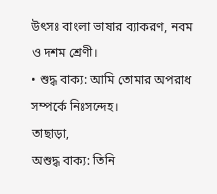উৎসঃ বাংলা ভাষার ব্যাকরণ, নবম ও দশম শ্রেণী।
• শুদ্ধ বাক্য: আমি তোমার অপরাধ সম্পর্কে নিঃসন্দেহ।
তাছাড়া,
অশুদ্ধ বাক্য: তিনি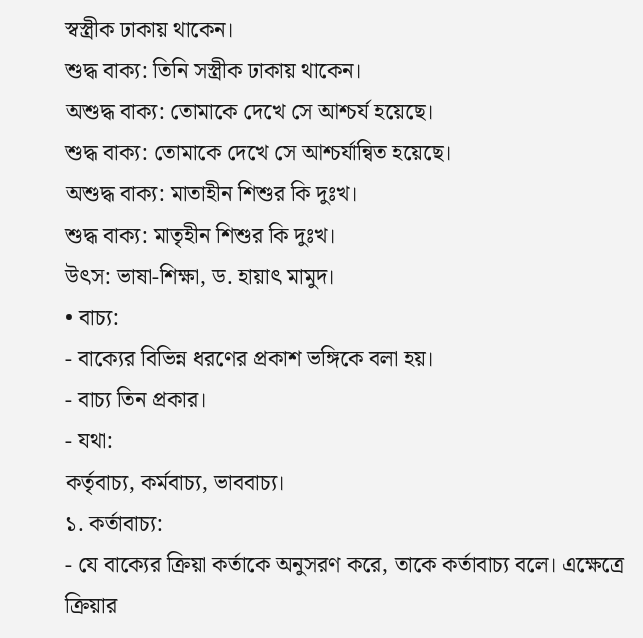স্বস্ত্রীক ঢাকায় থাকেন।
শুদ্ধ বাক্য: তিনি সস্ত্রীক ঢাকায় থাকেন।
অশুদ্ধ বাক্য: তোমাকে দেখে সে আশ্চর্য হয়েছে।
শুদ্ধ বাক্য: তোমাকে দেখে সে আশ্চর্যান্বিত হয়েছে।
অশুদ্ধ বাক্য: মাতাহীন শিশুর কি দুঃখ।
শুদ্ধ বাক্য: মাতৃহীন শিশুর কি দুঃখ।
উৎস: ভাষা-শিক্ষা, ড. হায়াৎ মামুদ।
• বাচ্য:
- বাক্যের বিভিন্ন ধরণের প্রকাশ ভঙ্গিকে বলা হয়।
- বাচ্য তিন প্রকার।
- যথা:
কর্তৃবাচ্য, কর্মবাচ্য, ভাববাচ্য।
১. কর্তাবাচ্য:
- যে বাক্যের ক্রিয়া কর্তাকে অনুসরণ করে, তাকে কর্তাবাচ্য বলে। এক্ষেত্রে ক্রিয়ার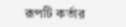রূপটি কর্তার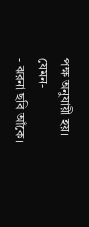পক্ষ অনুযায়ী হয়।
যেমন-
- ঝরনা ছবি আঁকে।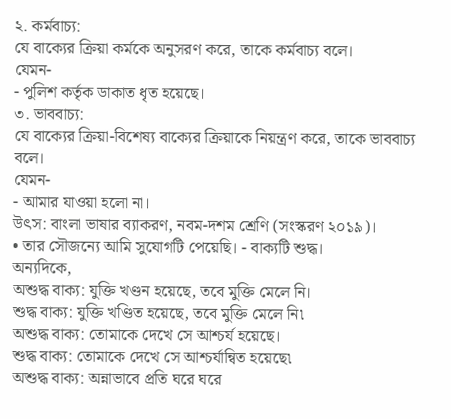২. কর্মবাচ্য:
যে বাক্যের ক্রিয়া কর্মকে অনুসরণ করে, তাকে কর্মবাচ্য বলে।
যেমন-
- পুলিশ কর্তৃক ডাকাত ধৃত হয়েছে।
৩. ভাববাচ্য:
যে বাক্যের ক্রিয়া-বিশেষ্য বাক্যের ক্রিয়াকে নিয়ন্ত্রণ করে, তাকে ভাববাচ্য বলে।
যেমন-
- আমার যাওয়া হলো না।
উৎস: বাংলা ভাষার ব্যাকরণ, নবম-দশম শ্রেণি (সংস্করণ ২০১৯)।
• তার সৌজন্যে আমি সুযোগটি পেয়েছি। - বাক্যটি শুদ্ধ।
অন্যদিকে,
অশুদ্ধ বাক্য: যুক্তি খণ্ডন হয়েছে, তবে মুক্তি মেলে নি।
শুদ্ধ বাক্য: যুক্তি খণ্ডিত হয়েছে, তবে মুক্তি মেলে নি৷
অশুদ্ধ বাক্য: তোমাকে দেখে সে আশ্চর্য হয়েছে।
শুদ্ধ বাক্য: তোমাকে দেখে সে আশ্চর্যান্বিত হয়েছে৷
অশুদ্ধ বাক্য: অন্নাভাবে প্রতি ঘরে ঘরে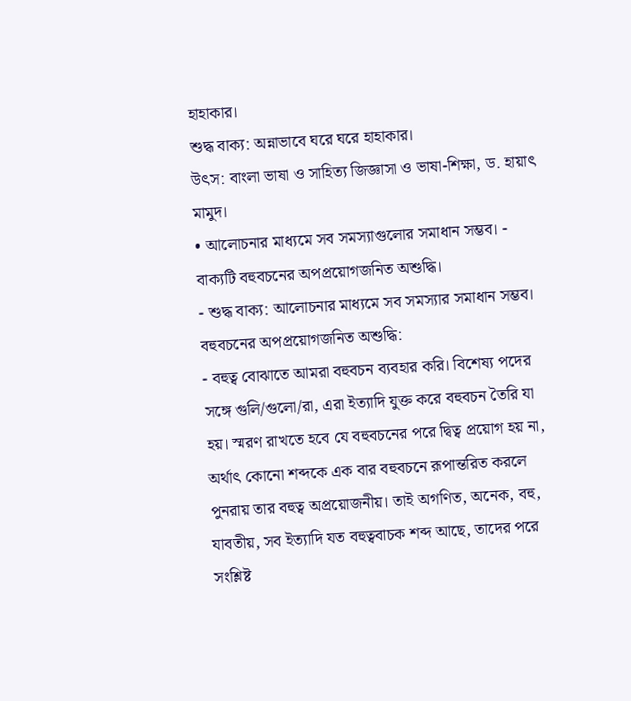হাহাকার।
শুদ্ধ বাক্য: অন্নাভাবে ঘরে ঘরে হাহাকার।
উৎস: বাংলা ভাষা ও সাহিত্য জিজ্ঞাসা ও ভাষা-শিক্ষা, ড. হায়াৎ মামুদ।
• আলোচনার মাধ্যমে সব সমস্যাগুলোর সমাধান সম্ভব। - বাক্যটি বহুবচনের অপপ্রয়োগজনিত অশুদ্ধি।
- শুদ্ধ বাক্য: আলোচনার মাধ্যমে সব সমস্যার সমাধান সম্ভব।
বহুবচনের অপপ্রয়োগজনিত অশুদ্ধি:
- বহুত্ব বোঝাতে আমরা বহুবচন ব্যবহার করি। বিশেষ্য পদের সঙ্গে গুলি/গুলো/রা, এরা ইত্যাদি যুক্ত করে বহুবচন তৈরি যা হয়। স্মরণ রাখতে হবে যে বহুবচনের পরে দ্বিত্ব প্রয়োগ হয় না, অর্থাৎ কোনো শব্দকে এক বার বহুবচনে রূপান্তরিত করলে পুনরায় তার বহুত্ব অপ্রয়োজনীয়। তাই অগণিত, অনেক, বহু, যাবতীয়, সব ইত্যাদি যত বহুত্ববাচক শব্দ আছে, তাদের পরে সংশ্লিষ্ট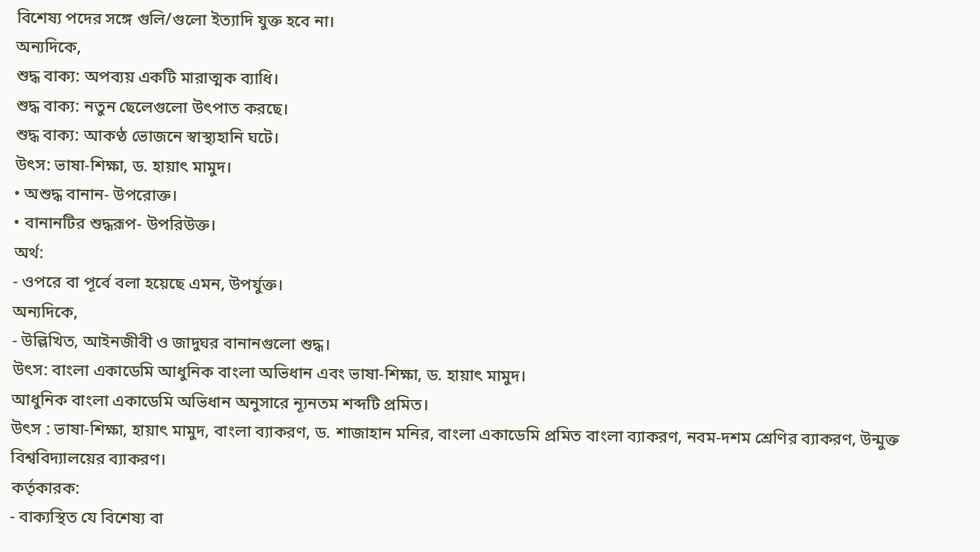বিশেষ্য পদের সঙ্গে গুলি/গুলো ইত্যাদি যুক্ত হবে না।
অন্যদিকে,
শুদ্ধ বাক্য: অপব্যয় একটি মারাত্মক ব্যাধি।
শুদ্ধ বাক্য: নতুন ছেলেগুলো উৎপাত করছে।
শুদ্ধ বাক্য: আকণ্ঠ ভোজনে স্বাস্থ্যহানি ঘটে।
উৎস: ভাষা-শিক্ষা, ড. হায়াৎ মামুদ।
• অশুদ্ধ বানান- উপরোক্ত।
• বানানটির শুদ্ধরূপ- উপরিউক্ত।
অর্থ:
- ওপরে বা পূর্বে বলা হয়েছে এমন, উপর্যুক্ত।
অন্যদিকে,
- উল্লিখিত, আইনজীবী ও জাদুঘর বানানগুলো শুদ্ধ।
উৎস: বাংলা একাডেমি আধুনিক বাংলা অভিধান এবং ভাষা-শিক্ষা, ড. হায়াৎ মামুদ।
আধুনিক বাংলা একাডেমি অভিধান অনুসারে ন্যূনতম শব্দটি প্রমিত।
উৎস : ভাষা-শিক্ষা, হায়াৎ মামুদ, বাংলা ব্যাকরণ, ড. শাজাহান মনির, বাংলা একাডেমি প্রমিত বাংলা ব্যাকরণ, নবম-দশম শ্রেণির ব্যাকরণ, উন্মুক্ত বিশ্ববিদ্যালয়ের ব্যাকরণ।
কর্তৃকারক:
- বাক্যস্থিত যে বিশেষ্য বা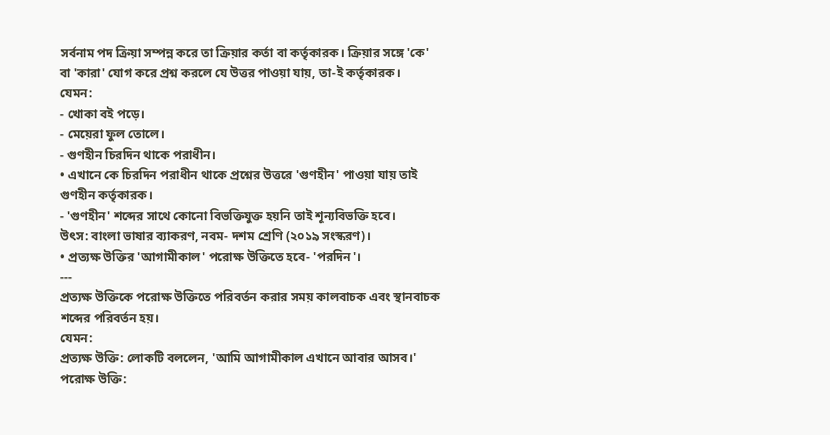সর্বনাম পদ ক্রিয়া সম্পন্ন করে তা ক্রিয়ার কর্তা বা কর্তৃকারক। ক্রিয়ার সঙ্গে 'কে' বা 'কারা' যোগ করে প্রশ্ন করলে যে উত্তর পাওয়া যায়, তা-ই কর্তৃকারক।
যেমন:
- খোকা বই পড়ে।
- মেয়েরা ফুল তোলে।
- গুণহীন চিরদিন থাকে পরাধীন।
• এখানে কে চিরদিন পরাধীন থাকে প্রশ্নের উত্তরে 'গুণহীন' পাওয়া যায় তাই গুণহীন কর্তৃকারক।
- 'গুণহীন' শব্দের সাথে কোনো বিভক্তিযুক্ত হয়নি তাই শূন্যবিভক্তি হবে।
উৎস: বাংলা ভাষার ব্যাকরণ, নবম- দশম শ্রেণি (২০১৯ সংস্করণ)।
• প্রত্যক্ষ উক্তির 'আগামীকাল' পরোক্ষ উক্তিতে হবে- 'পরদিন'।
---
প্রত্যক্ষ উক্তিকে পরোক্ষ উক্তিতে পরিবর্তন করার সময় কালবাচক এবং স্থানবাচক শব্দের পরিবর্তন হয়।
যেমন:
প্রত্যক্ষ উক্তি: লোকটি বললেন, 'আমি আগামীকাল এখানে আবার আসব।'
পরোক্ষ উক্তি: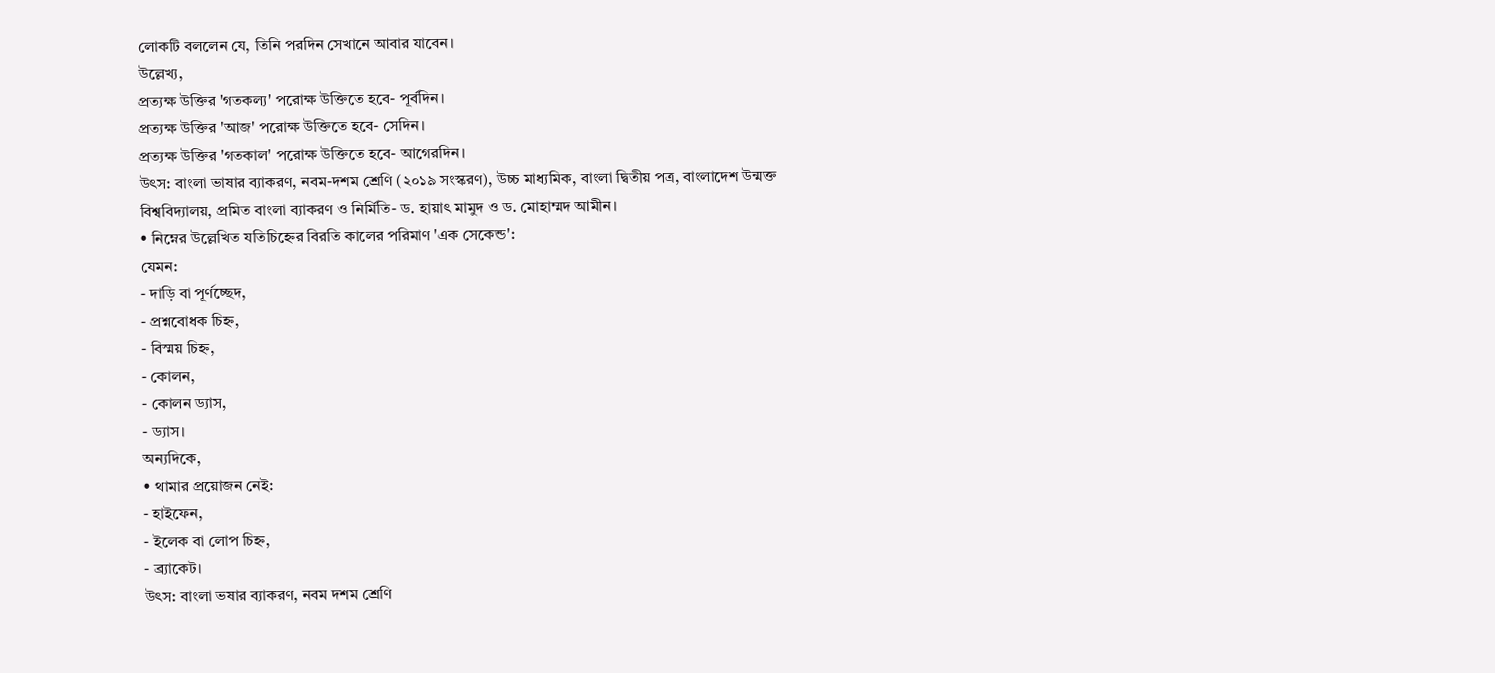লোকটি বললেন যে, তিনি পরদিন সেখানে আবার যাবেন।
উল্লেখ্য,
প্রত্যক্ষ উক্তির 'গতকল্য' পরোক্ষ উক্তিতে হবে- পূর্বদিন।
প্রত্যক্ষ উক্তির 'আজ' পরোক্ষ উক্তিতে হবে- সেদিন।
প্রত্যক্ষ উক্তির 'গতকাল' পরোক্ষ উক্তিতে হবে- আগেরদিন।
উৎস: বাংলা ভাষার ব্যাকরণ, নবম-দশম শ্রেণি (২০১৯ সংস্করণ), উচ্চ মাধ্যমিক, বাংলা দ্বিতীয় পত্র, বাংলাদেশ উন্মক্ত বিশ্ববিদ্যালয়, প্রমিত বাংলা ব্যাকরণ ও নির্মিতি- ড. হায়াৎ মামুদ ও ড. মোহাম্মদ আমীন।
• নিম্নের উল্লেখিত যতিচিহ্নের বিরতি কালের পরিমাণ 'এক সেকেন্ড':
যেমন:
- দাড়ি বা পূর্ণচ্ছেদ,
- প্রশ্নবোধক চিহ্ন,
- বিস্ময় চিহ্ন,
- কোলন,
- কোলন ড্যাস,
- ড্যাস।
অন্যদিকে,
• থামার প্রয়োজন নেই:
- হাইফেন,
- ইলেক বা লোপ চিহ্ন,
- ব্র্যাকেট।
উৎস: বাংলা ভষার ব্যাকরণ, নবম দশম শ্রেণি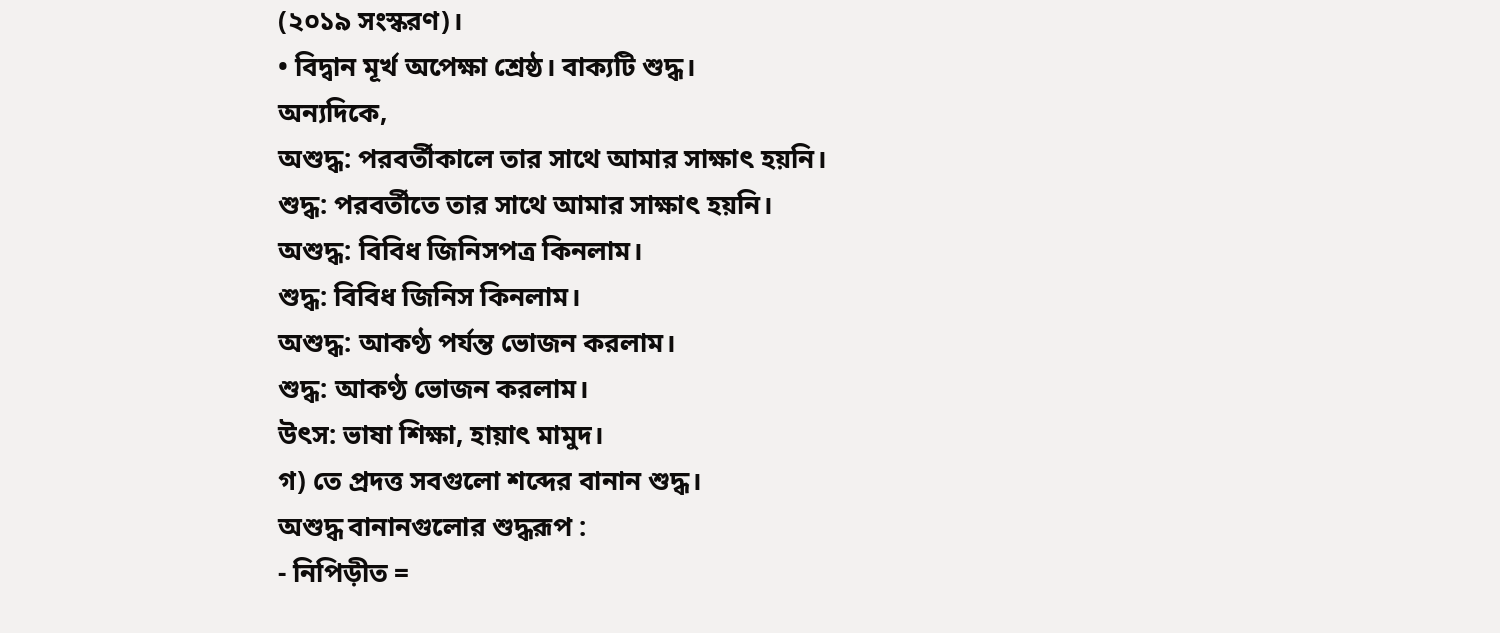(২০১৯ সংস্করণ)।
• বিদ্বান মূর্খ অপেক্ষা শ্রেষ্ঠ। বাক্যটি শুদ্ধ।
অন্যদিকে,
অশুদ্ধ: পরবর্তীকালে তার সাথে আমার সাক্ষাৎ হয়নি।
শুদ্ধ: পরবর্তীতে তার সাথে আমার সাক্ষাৎ হয়নি।
অশুদ্ধ: বিবিধ জিনিসপত্র কিনলাম।
শুদ্ধ: বিবিধ জিনিস কিনলাম।
অশুদ্ধ: আকণ্ঠ পর্যন্ত ভোজন করলাম।
শুদ্ধ: আকণ্ঠ ভোজন করলাম।
উৎস: ভাষা শিক্ষা, হায়াৎ মামুদ।
গ) তে প্রদত্ত সবগুলো শব্দের বানান শুদ্ধ।
অশুদ্ধ বানানগুলোর শুদ্ধরূপ :
- নিপিড়ীত =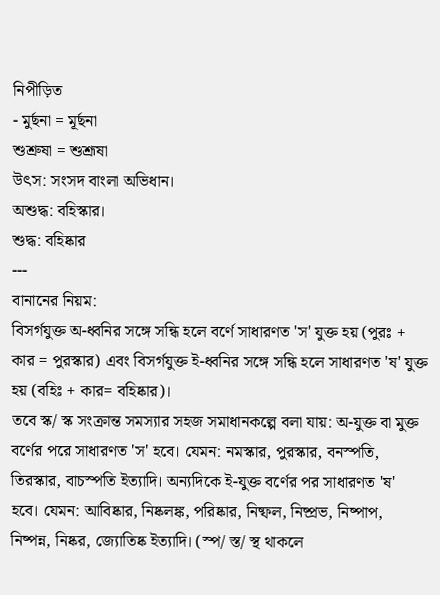নিপীড়িত
- মুর্ছনা = মূর্ছনা
শুশ্রুষা = শুশ্রূষা
উৎস: সংসদ বাংলা অভিধান।
অশুদ্ধ: বহিস্কার।
শুদ্ধ: বহিষ্কার
---
বানানের নিয়ম:
বিসর্গযুক্ত অ-ধ্বনির সঙ্গে সন্ধি হলে বর্ণে সাধারণত 'স' যুক্ত হয় (পুরঃ + কার = পুরস্কার) এবং বিসর্গযুক্ত ই-ধ্বনির সঙ্গে সন্ধি হলে সাধারণত 'ষ' যুক্ত হয় (বহিঃ + কার= বহিষ্কার)।
তবে স্ক/ স্ক সংক্রান্ত সমস্যার সহজ সমাধানকল্পে বলা যায়: অ-যুক্ত বা মুক্ত বর্ণের পরে সাধারণত 'স' হবে। যেমন: নমস্কার, পুরস্কার, বনস্পতি, তিরস্কার, বাচস্পতি ইত্যাদি। অন্যদিকে ই-যুক্ত বর্ণের পর সাধারণত 'ষ' হবে। যেমন: আবিষ্কার, নিষ্কলঙ্ক, পরিষ্কার, নিষ্ফল, নিষ্প্রভ, নিষ্পাপ, নিষ্পন্ন, নিষ্কর, জ্যোতিষ্ক ইত্যাদি। (স্প/ স্ত/ স্থ থাকলে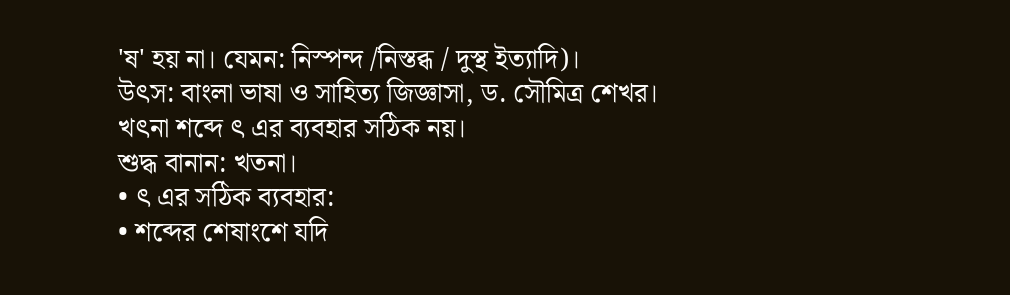'ষ' হয় না। যেমন: নিস্পন্দ /নিস্তব্ধ / দুস্থ ইত্যাদি)।
উৎস: বাংলা ভাষা ও সাহিত্য জিজ্ঞাসা, ড. সৌমিত্র শেখর।
খৎনা শব্দে ৎ এর ব্যবহার সঠিক নয়।
শুদ্ধ বানান: খতনা।
• ৎ এর সঠিক ব্যবহার:
• শব্দের শেষাংশে যদি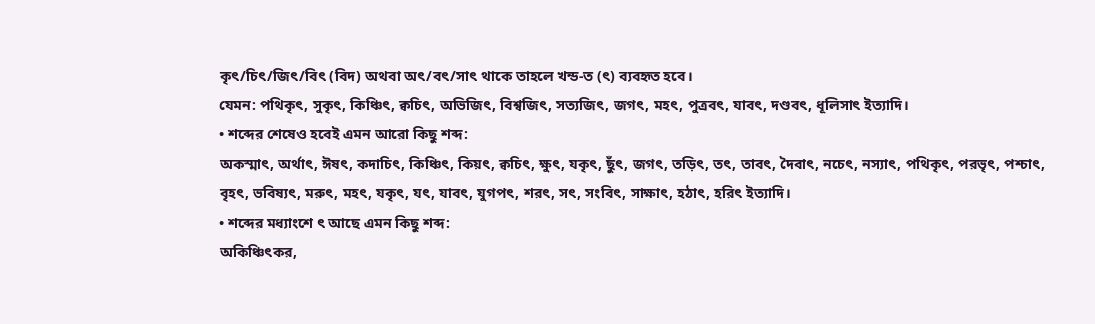কৃৎ/চিৎ/জিৎ/বিৎ (বিদ) অথবা অৎ/বৎ/সাৎ থাকে তাহলে খন্ড-ত (ৎ) ব্যবহৃত হবে।
যেমন: পথিকৃৎ, সুকৃৎ, কিঞ্চিৎ, ক্বচিৎ, অভিজিৎ, বিশ্বজিৎ, সত্যজিৎ, জগৎ, মহৎ, পুত্রবৎ, যাবৎ, দণ্ডবৎ, ধূলিসাৎ ইত্যাদি।
• শব্দের শেষেও হবেই এমন আরো কিছু শব্দ:
অকস্মাৎ, অর্থাৎ, ঈষৎ, কদাচিৎ, কিঞ্চিৎ, কিয়ৎ, ক্বচিৎ, ক্ষুৎ, যকৃৎ, ছুঁৎ, জগৎ, তড়িৎ, তৎ, তাবৎ, দৈবাৎ, নচেৎ, নস্যাৎ, পথিকৃৎ, পরভৃৎ, পশ্চাৎ, বৃহৎ, ভবিষ্যৎ, মরুৎ, মহৎ, যকৃৎ, যৎ, যাবৎ, যুগপৎ, শরৎ, সৎ, সংবিৎ, সাক্ষাৎ, হঠাৎ, হরিৎ ইত্যাদি।
• শব্দের মধ্যাংশে ৎ আছে এমন কিছু শব্দ:
অকিঞ্চিৎকর,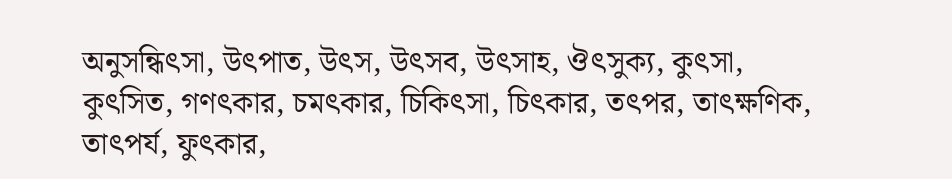অনুসন্ধিৎসা, উৎপাত, উৎস, উৎসব, উৎসাহ, ঔৎসুক্য, কুৎসা, কুৎসিত, গণৎকার, চমৎকার, চিকিৎসা, চিৎকার, তৎপর, তাৎক্ষণিক, তাৎপর্য, ফুৎকার,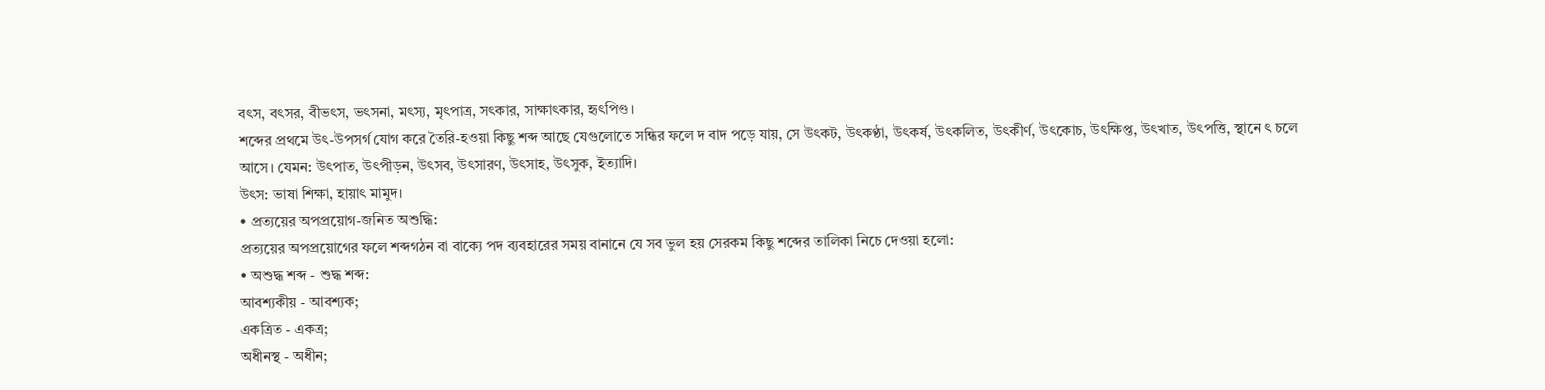বৎস, বৎসর, বীভৎস, ভৎসনা, মৎস্য, মৃৎপাত্র, সৎকার, সাক্ষাৎকার, হৃৎপিণ্ড।
শব্দের প্রথমে উৎ-উপসর্গ যোগ করে তৈরি-হওয়া কিছু শব্দ আছে যেগুলোতে সন্ধির ফলে দ বাদ পড়ে যায়, সে উৎকট, উৎকণ্ঠা, উৎকর্ষ, উৎকলিত, উৎকীর্ণ, উৎকোচ, উৎক্ষিপ্ত, উৎখাত, উৎপত্তি, স্থানে ৎ চলে আসে। যেমন: উৎপাত, উৎপীড়ন, উৎসব, উৎসারণ, উৎসাহ, উৎসুক, ইত্যাদি।
উৎস: ভাষা শিক্ষা, হায়াৎ মামুদ।
• প্রত্যয়ের অপপ্রয়োগ-জনিত অশুদ্ধি:
প্রত্যয়ের অপপ্রয়োগের ফলে শব্দগঠন বা বাক্যে পদ ব্যবহারের সময় বানানে যে সব ভুল হয় সেরকম কিছু শব্দের তালিকা নিচে দেওয়া হলো:
• অশুদ্ধ শব্দ - শুদ্ধ শব্দ:
আবশ্যকীয় - আবশ্যক;
একত্রিত - একত্র;
অধীনস্থ - অধীন;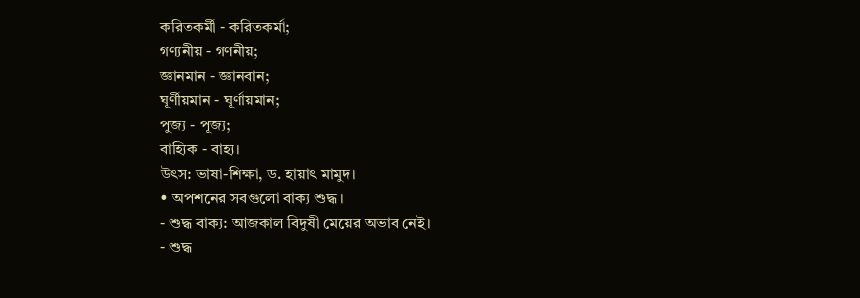করিতকর্মী - করিতকর্মা;
গণ্যনীয় - গণনীয়;
জ্ঞানমান - জ্ঞানবান;
ঘূর্ণীয়মান - ঘূর্ণায়মান;
পুজ্য - পূজ্য;
বাহ্যিক - বাহ্য।
উৎস: ভাষা-শিক্ষা, ড. হায়াৎ মামুদ।
• অপশনের সবগুলো বাক্য শুদ্ধ।
- শুদ্ধ বাক্য: আজকাল বিদুষী মেয়ের অভাব নেই।
- শুদ্ধ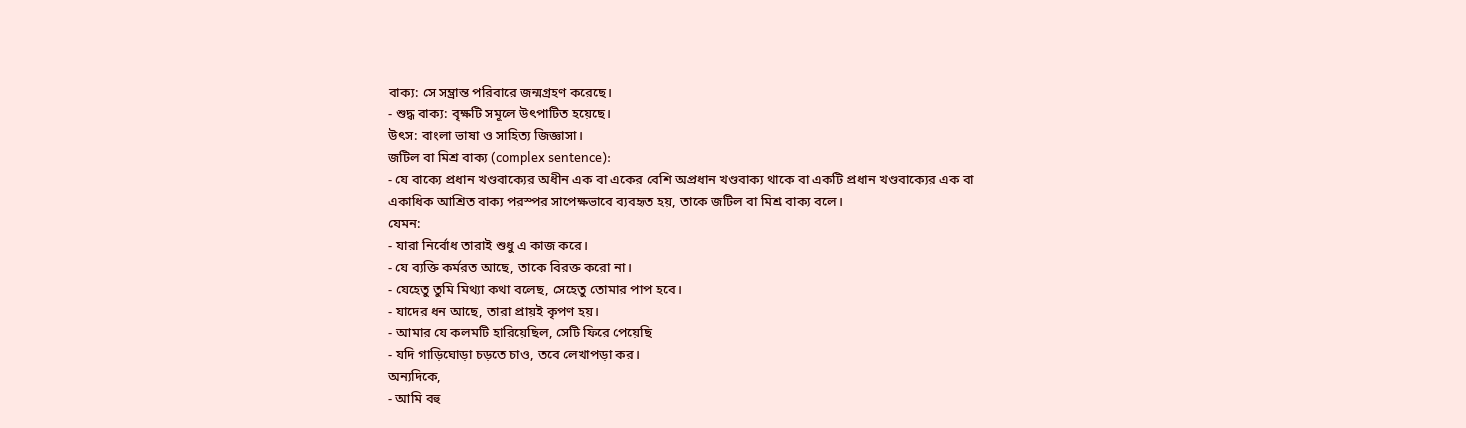বাক্য: সে সম্ভ্রান্ত পরিবারে জন্মগ্রহণ করেছে।
- শুদ্ধ বাক্য: বৃক্ষটি সমূলে উৎপাটিত হয়েছে।
উৎস: বাংলা ভাষা ও সাহিত্য জিজ্ঞাসা।
জটিল বা মিশ্র বাক্য (complex sentence):
- যে বাক্যে প্রধান খণ্ডবাক্যের অধীন এক বা একের বেশি অপ্রধান খণ্ডবাক্য থাকে বা একটি প্রধান খণ্ডবাক্যের এক বা একাধিক আশ্রিত বাক্য পরস্পর সাপেক্ষভাবে ব্যবহৃত হয়, তাকে জটিল বা মিশ্র বাক্য বলে।
যেমন:
- যারা নির্বোধ তারাই শুধু এ কাজ করে।
- যে ব্যক্তি কর্মরত আছে, তাকে বিরক্ত করো না।
- যেহেতু তুমি মিথ্যা কথা বলেছ, সেহেতু তোমার পাপ হবে।
- যাদের ধন আছে, তারা প্রায়ই কৃপণ হয়।
- আমার যে কলমটি হারিয়েছিল, সেটি ফিরে পেয়েছি
- যদি গাড়িঘোড়া চড়তে চাও, তবে লেখাপড়া কর।
অন্যদিকে,
- আমি বহু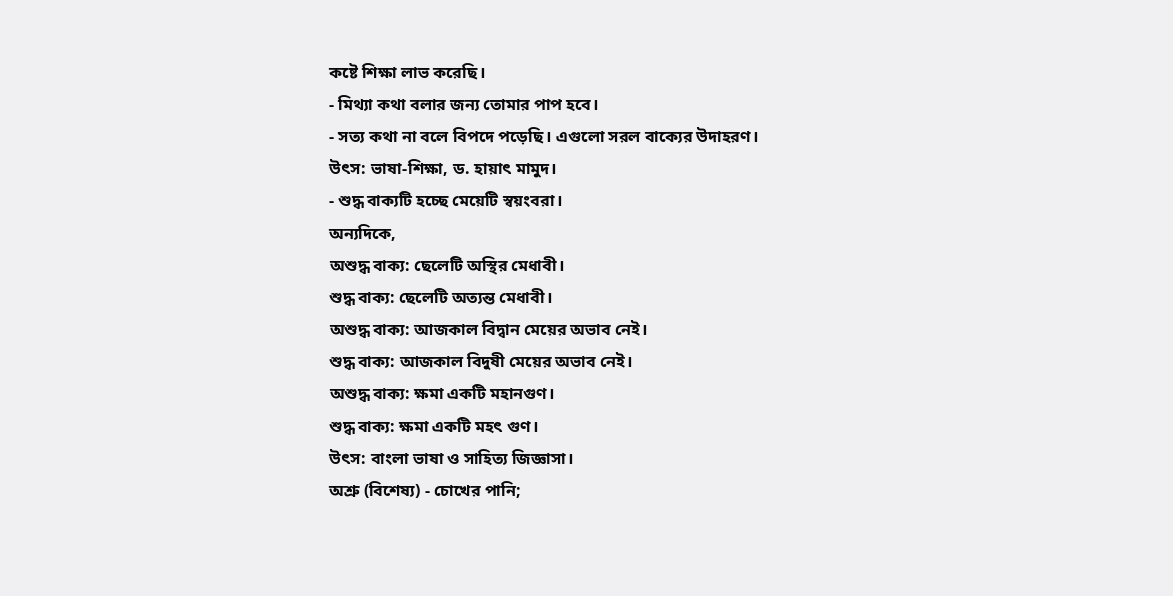কষ্টে শিক্ষা লাভ করেছি।
- মিথ্যা কথা বলার জন্য তোমার পাপ হবে।
- সত্য কথা না বলে বিপদে পড়েছি। এগুলো সরল বাক্যের উদাহরণ।
উৎস: ভাষা-শিক্ষা, ড. হায়াৎ মামুদ।
- শুদ্ধ বাক্যটি হচ্ছে মেয়েটি স্বয়ংবরা।
অন্যদিকে,
অশুদ্ধ বাক্য: ছেলেটি অস্থির মেধাবী।
শুদ্ধ বাক্য: ছেলেটি অত্যন্ত মেধাবী।
অশুদ্ধ বাক্য: আজকাল বিদ্বান মেয়ের অভাব নেই।
শুদ্ধ বাক্য: আজকাল বিদুষী মেয়ের অভাব নেই।
অশুদ্ধ বাক্য: ক্ষমা একটি মহানগুণ।
শুদ্ধ বাক্য: ক্ষমা একটি মহৎ গুণ।
উৎস: বাংলা ভাষা ও সাহিত্য জিজ্ঞাসা।
অশ্রু (বিশেষ্য) - চোখের পানি;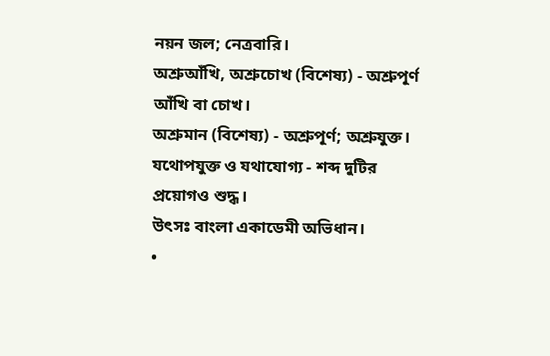নয়ন জল; নেত্রবারি।
অশ্রুআঁখি, অশ্রুচোখ (বিশেষ্য) - অশ্রুপূর্ণ আঁখি বা চোখ।
অশ্রুমান (বিশেষ্য) - অশ্রুপূর্ণ; অশ্রুযুক্ত।
যথোপযুক্ত ও যথাযোগ্য - শব্দ দুটির প্রয়োগও শুদ্ধ।
উৎসঃ বাংলা একাডেমী অভিধান।
•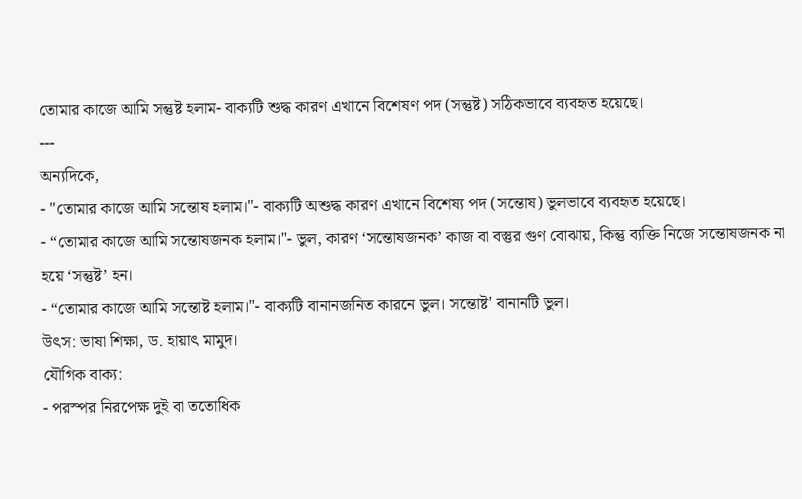তোমার কাজে আমি সন্তুষ্ট হলাম- বাক্যটি শুদ্ধ কারণ এখানে বিশেষণ পদ (সন্তুষ্ট) সঠিকভাবে ব্যবহৃত হয়েছে।
---
অন্যদিকে,
- "তোমার কাজে আমি সন্তোষ হলাম।"- বাক্যটি অশুদ্ধ কারণ এখানে বিশেষ্য পদ (সন্তোষ) ভুলভাবে ব্যবহৃত হয়েছে।
- “তোমার কাজে আমি সন্তোষজনক হলাম।"- ভুল, কারণ ‘সন্তোষজনক’ কাজ বা বস্তুর গুণ বোঝায়, কিন্তু ব্যক্তি নিজে সন্তোষজনক না হয়ে ‘সন্তুষ্ট’ হন।
- “তোমার কাজে আমি সন্তোষ্ট হলাম।"- বাক্যটি বানানজনিত কারনে ভুল। সন্তোষ্ট' বানানটি ভুল।
উৎস: ভাষা শিক্ষা, ড. হায়াৎ মামুদ।
যৌগিক বাক্য:
- পরস্পর নিরপেক্ষ দুই বা ততোধিক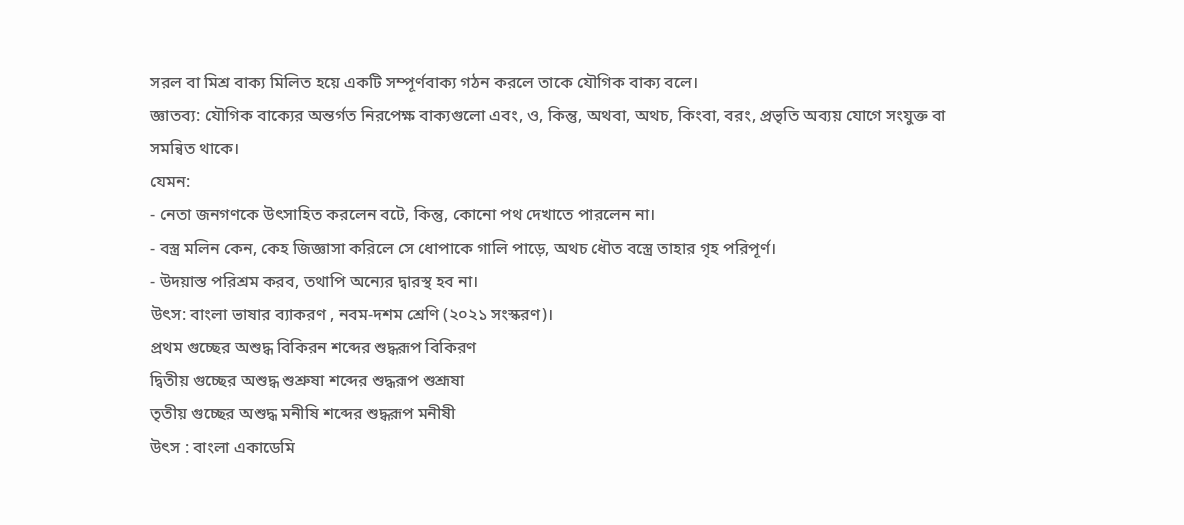সরল বা মিশ্র বাক্য মিলিত হয়ে একটি সম্পূর্ণবাক্য গঠন করলে তাকে যৌগিক বাক্য বলে।
জ্ঞাতব্য: যৌগিক বাক্যের অন্তর্গত নিরপেক্ষ বাক্যগুলো এবং, ও, কিন্তু, অথবা, অথচ, কিংবা, বরং, প্রভৃতি অব্যয় যোগে সংযুক্ত বা সমন্বিত থাকে।
যেমন:
- নেতা জনগণকে উৎসাহিত করলেন বটে, কিন্তু, কোনো পথ দেখাতে পারলেন না।
- বস্ত্ৰ মলিন কেন, কেহ জিজ্ঞাসা করিলে সে ধোপাকে গালি পাড়ে, অথচ ধৌত বস্ত্রে তাহার গৃহ পরিপূর্ণ।
- উদয়াস্ত পরিশ্রম করব, তথাপি অন্যের দ্বারস্থ হব না।
উৎস: বাংলা ভাষার ব্যাকরণ , নবম-দশম শ্রেণি (২০২১ সংস্করণ)।
প্রথম গুচ্ছের অশুদ্ধ বিকিরন শব্দের শুদ্ধরূপ বিকিরণ
দ্বিতীয় গুচ্ছের অশুদ্ধ শুশ্রুষা শব্দের শুদ্ধরূপ শুশ্রূষা
তৃতীয় গুচ্ছের অশুদ্ধ মনীষি শব্দের শুদ্ধরূপ মনীষী
উৎস : বাংলা একাডেমি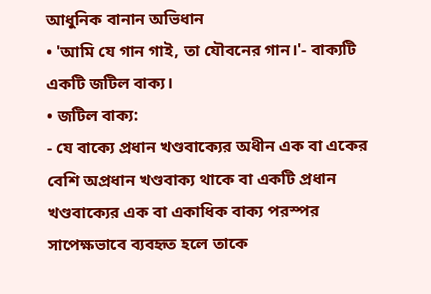আধুনিক বানান অভিধান
• 'আমি যে গান গাই, তা যৌবনের গান।'- বাক্যটি একটি জটিল বাক্য।
• জটিল বাক্য:
- যে বাক্যে প্রধান খণ্ডবাক্যের অধীন এক বা একের বেশি অপ্রধান খণ্ডবাক্য থাকে বা একটি প্রধান খণ্ডবাক্যের এক বা একাধিক বাক্য পরস্পর সাপেক্ষভাবে ব্যবহৃত হলে তাকে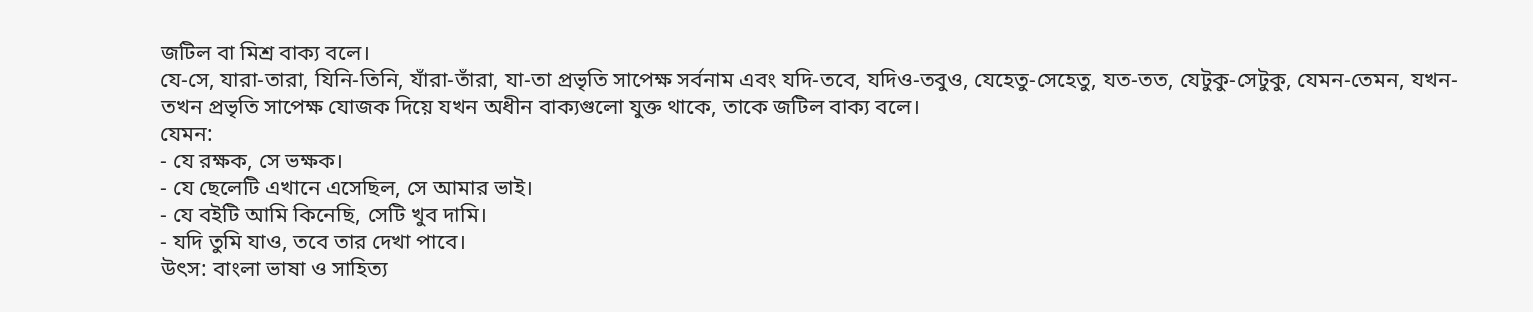জটিল বা মিশ্র বাক্য বলে।
যে-সে, যারা-তারা, যিনি-তিনি, যাঁরা-তাঁরা, যা-তা প্রভৃতি সাপেক্ষ সর্বনাম এবং যদি-তবে, যদিও-তবুও, যেহেতু-সেহেতু, যত-তত, যেটুকু-সেটুকু, যেমন-তেমন, যখন-তখন প্রভৃতি সাপেক্ষ যোজক দিয়ে যখন অধীন বাক্যগুলো যুক্ত থাকে, তাকে জটিল বাক্য বলে।
যেমন:
- যে রক্ষক, সে ভক্ষক।
- যে ছেলেটি এখানে এসেছিল, সে আমার ভাই।
- যে বইটি আমি কিনেছি, সেটি খুব দামি।
- যদি তুমি যাও, তবে তার দেখা পাবে।
উৎস: বাংলা ভাষা ও সাহিত্য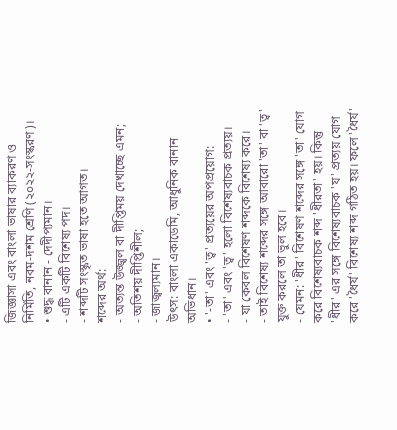জিজ্ঞাসা এবং বাংলা ভাষার ব্যাকরণ ও নির্মিতি, নবম-দশম শ্রেণি (২০২২-সংস্করণ)।
• শুদ্ধ বানান - দেদীপ্যমান।
- এটি একটি বিশেষ্য পদ।
- শব্দটি সংস্কৃত ভাষা হতে আগত।
শব্দের অর্থ:
- অত্যন্ত উজ্জ্বল বা দীপ্তিময় দেখাচ্ছে এমন;
- অতিশয় দীপ্তিশীল;
- জাজ্বল্যমান।
উৎস: বাংলা একাডেমি, আধুনিক বানান অভিধান।
• '-তা' এবং 'ত্ব' প্রত্যয়ের অপপ্রয়োগ:
- 'তা' এবং 'ত্ব' হলো বিশেষ্যবাচক প্রত্যয়।
- যা কেবল বিশেষণ শব্দকে বিশেষ্য করে।
- তাই বিশেষ্য শব্দের সঙ্গে আবারো 'তা' বা 'ত্ব' যুক্ত করলে তা ভুল হবে।
- যেমন: 'ধীর' বিশেষণ শব্দের সঙ্গে 'তা' যোগ করে বিশেষ্যবাচক শব্দ 'ধীরতা' হয়। কিন্তু 'ধীর' এর সঙ্গে বিশেষ্যবাচক 'য' প্রত্যয় যোগ করে 'ধৈর্য' বিশেষ্য শব্দ গঠিত হয়। ফলে 'ধৈর্য'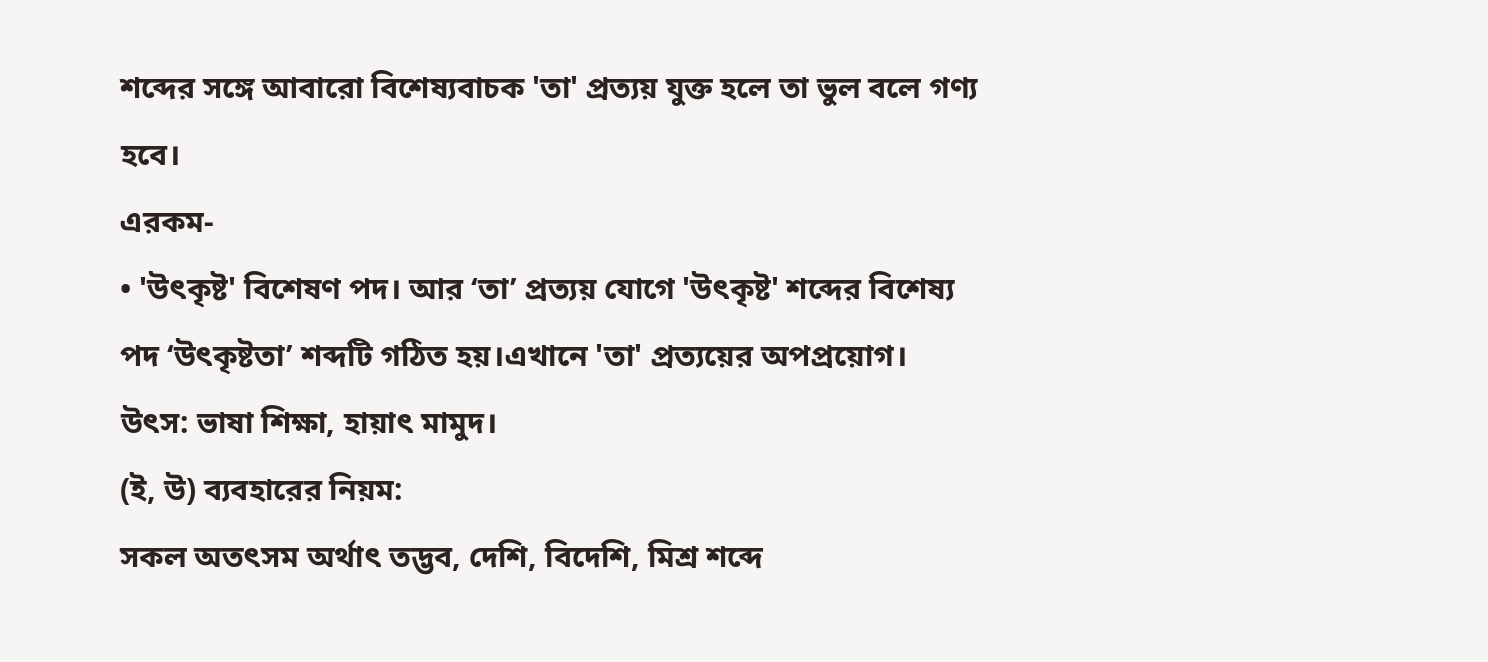শব্দের সঙ্গে আবারো বিশেষ্যবাচক 'তা' প্রত্যয় যুক্ত হলে তা ভুল বলে গণ্য হবে।
এরকম-
• 'উৎকৃষ্ট' বিশেষণ পদ। আর ‘তা’ প্রত্যয় যোগে 'উৎকৃষ্ট' শব্দের বিশেষ্য পদ ‘উৎকৃষ্টতা’ শব্দটি গঠিত হয়।এখানে 'তা' প্রত্যয়ের অপপ্রয়োগ।
উৎস: ভাষা শিক্ষা, হায়াৎ মামুদ।
(ই, উ) ব্যবহারের নিয়ম:
সকল অতৎসম অর্থাৎ তদ্ভব, দেশি, বিদেশি, মিশ্র শব্দে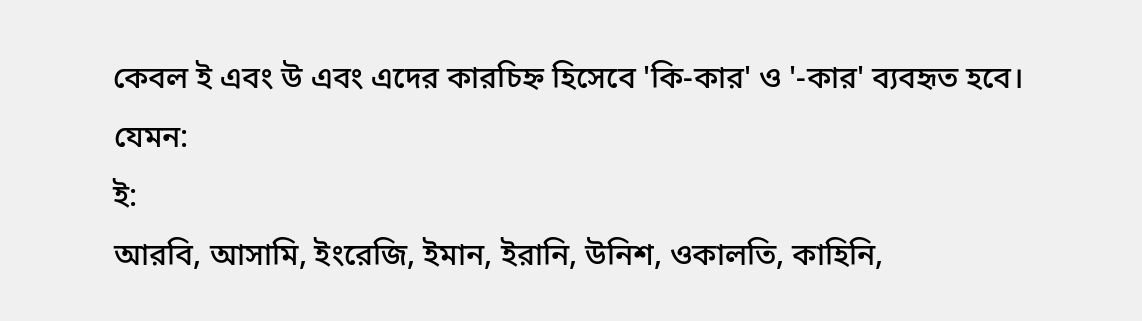কেবল ই এবং উ এবং এদের কারচিহ্ন হিসেবে 'কি-কার' ও '-কার' ব্যবহৃত হবে।
যেমন:
ই:
আরবি, আসামি, ইংরেজি, ইমান, ইরানি, উনিশ, ওকালতি, কাহিনি,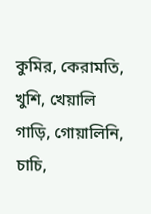কুমির, কেরামতি, খুশি, খেয়ালি গাড়ি, গোয়ালিনি, চাচি,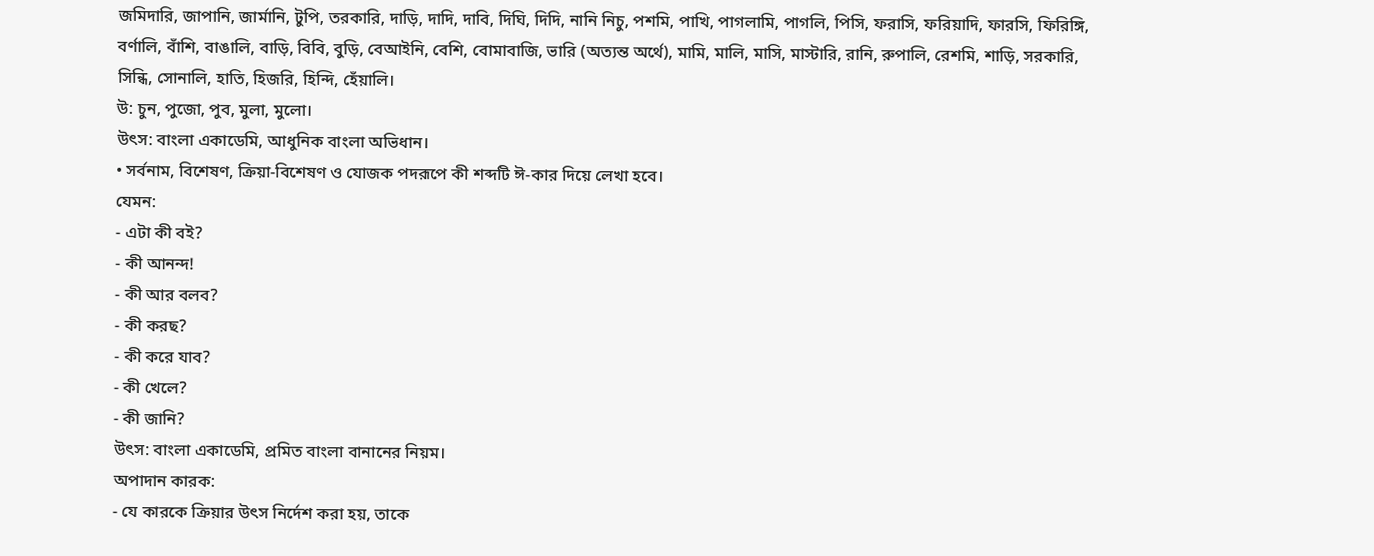জমিদারি, জাপানি, জার্মানি, টুপি, তরকারি, দাড়ি, দাদি, দাবি, দিঘি, দিদি, নানি নিচু, পশমি, পাখি, পাগলামি, পাগলি, পিসি, ফরাসি, ফরিয়াদি, ফারসি, ফিরিঙ্গি, বর্ণালি, বাঁশি, বাঙালি, বাড়ি, বিবি, বুড়ি, বেআইনি, বেশি, বোমাবাজি, ভারি (অত্যন্ত অর্থে), মামি, মালি, মাসি, মাস্টারি, রানি, রুপালি, রেশমি, শাড়ি, সরকারি, সিন্ধি, সোনালি, হাতি, হিজরি, হিন্দি, হেঁয়ালি।
উ: চুন, পুজো, পুব, মুলা, মুলো।
উৎস: বাংলা একাডেমি, আধুনিক বাংলা অভিধান।
• সর্বনাম, বিশেষণ, ক্রিয়া-বিশেষণ ও যোজক পদরূপে কী শব্দটি ঈ-কার দিয়ে লেখা হবে।
যেমন:
- এটা কী বই?
- কী আনন্দ!
- কী আর বলব?
- কী করছ?
- কী করে যাব?
- কী খেলে?
- কী জানি?
উৎস: বাংলা একাডেমি, প্রমিত বাংলা বানানের নিয়ম।
অপাদান কারক:
- যে কারকে ক্রিয়ার উৎস নির্দেশ করা হয়, তাকে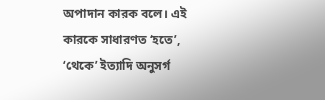অপাদান কারক বলে। এই কারকে সাধারণত ‘হতে’, ‘থেকে’ ইত্যাদি অনুসর্গ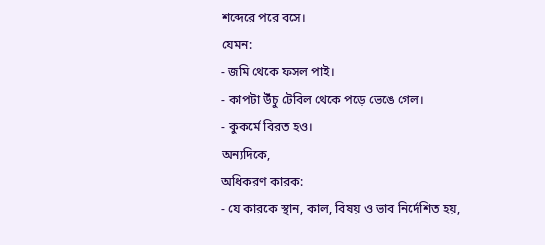শব্দেরে পরে বসে।
যেমন:
- জমি থেকে ফসল পাই।
- কাপটা উঁচু টেবিল থেকে পড়ে ভেঙে গেল।
- কুকর্মে বিরত হও।
অন্যদিকে,
অধিকরণ কারক:
- যে কারকে স্থান, কাল, বিষয় ও ভাব নির্দেশিত হয়,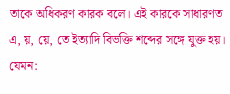তাকে অধিকরণ কারক বলে। এই কারকে সাধারণত এ, য়, য়ে, তে ইত্যাদি বিভক্তি শব্দের সঙ্গে যুক্ত হয়।
যেমন: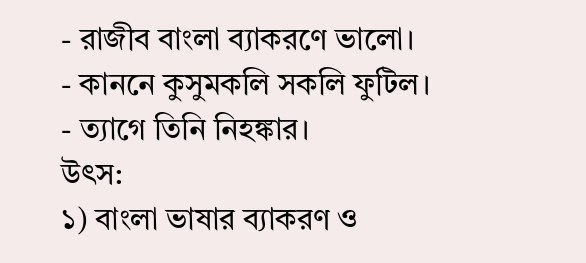- রাজীব বাংলা ব্যাকরণে ভালো।
- কাননে কুসুমকলি সকলি ফুটিল।
- ত্যাগে তিনি নিহঙ্কার।
উৎস:
১) বাংলা ভাষার ব্যাকরণ ও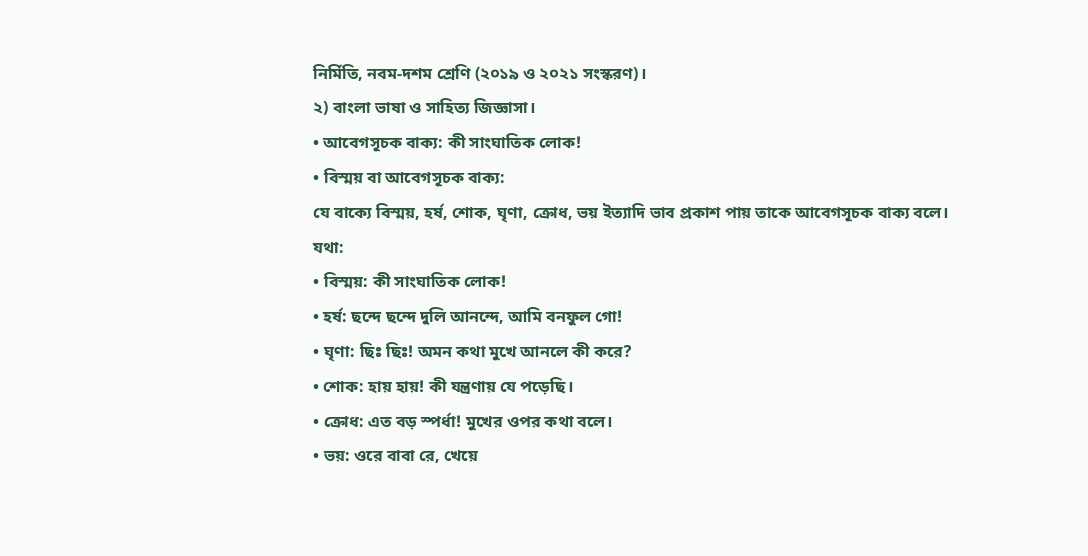নির্মিতি, নবম-দশম শ্রেণি (২০১৯ ও ২০২১ সংস্করণ)।
২) বাংলা ভাষা ও সাহিত্য জিজ্ঞাসা।
• আবেগসূচক বাক্য: কী সাংঘাতিক লোক!
• বিস্ময় বা আবেগসূচক বাক্য:
যে বাক্যে বিস্ময়, হর্ষ, শোক, ঘৃণা, ক্রোধ, ভয় ইত্যাদি ভাব প্রকাশ পায় তাকে আবেগসূচক বাক্য বলে।
যথা:
• বিস্ময়: কী সাংঘাতিক লোক!
• হর্ষ: ছন্দে ছন্দে দুলি আনন্দে, আমি বনফুল গো!
• ঘৃণা: ছিঃ ছিঃ! অমন কথা মুখে আনলে কী করে?
• শোক: হায় হায়! কী যন্ত্রণায় যে পড়েছি।
• ক্রোধ: এত বড় স্পর্ধা! মুখের ওপর কথা বলে।
• ভয়: ওরে বাবা রে, খেয়ে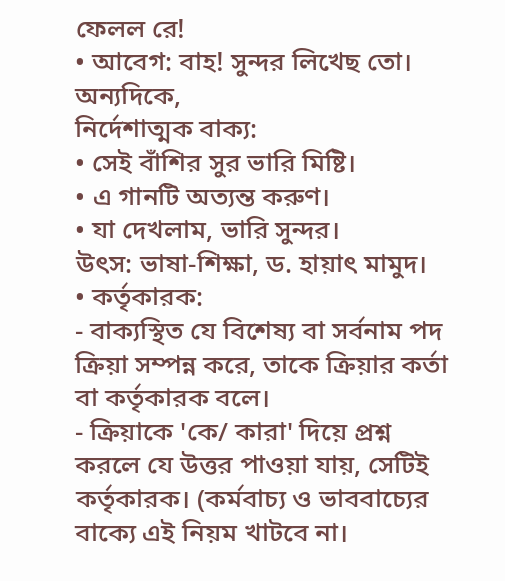ফেলল রে!
• আবেগ: বাহ! সুন্দর লিখেছ তো।
অন্যদিকে,
নির্দেশাত্মক বাক্য:
• সেই বাঁশির সুর ভারি মিষ্টি।
• এ গানটি অত্যন্ত করুণ।
• যা দেখলাম, ভারি সুন্দর।
উৎস: ভাষা-শিক্ষা, ড. হায়াৎ মামুদ।
• কর্তৃকারক:
- বাক্যস্থিত যে বিশেষ্য বা সর্বনাম পদ ক্রিয়া সম্পন্ন করে, তাকে ক্রিয়ার কর্তা বা কর্তৃকারক বলে।
- ক্রিয়াকে 'কে/ কারা' দিয়ে প্রশ্ন করলে যে উত্তর পাওয়া যায়, সেটিই কর্তৃকারক। (কর্মবাচ্য ও ভাববাচ্যের বাক্যে এই নিয়ম খাটবে না।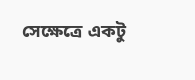সেক্ষেত্রে একটু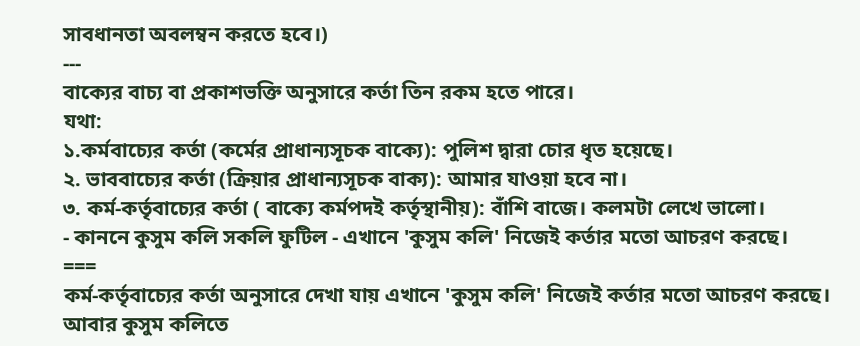সাবধানতা অবলম্বন করতে হবে।)
---
বাক্যের বাচ্য বা প্রকাশভক্তি অনুসারে কর্তা তিন রকম হতে পারে।
যথা:
১.কর্মবাচ্যের কর্তা (কর্মের প্রাধান্যসূচক বাক্যে): পুলিশ দ্বারা চোর ধৃত হয়েছে।
২. ভাববাচ্যের কর্তা (ক্রিয়ার প্রাধান্যসূচক বাক্য): আমার যাওয়া হবে না।
৩. কর্ম-কর্তৃবাচ্যের কর্তা ( বাক্যে কর্মপদই কর্তৃস্থানীয়): বাঁশি বাজে। কলমটা লেখে ভালো।
- কাননে কুসুম কলি সকলি ফুটিল - এখানে 'কুসুম কলি' নিজেই কর্তার মতো আচরণ করছে।
===
কর্ম-কর্তৃবাচ্যের কর্তা অনুসারে দেখা যায় এখানে 'কুসুম কলি' নিজেই কর্তার মতো আচরণ করছে।
আবার কুসুম কলিতে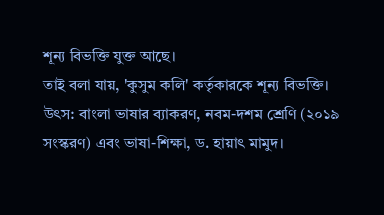শূন্য বিভক্তি যুক্ত আছে।
তাই বলা যায়, 'কুসুম কলি' কর্তৃকারকে শূন্য বিভক্তি।
উৎস: বাংলা ভাষার ব্যাকরণ, নবম-দশম শ্রেণি (২০১৯ সংস্করণ) এবং ভাষা-শিক্ষা, ড. হায়াৎ মামুদ।